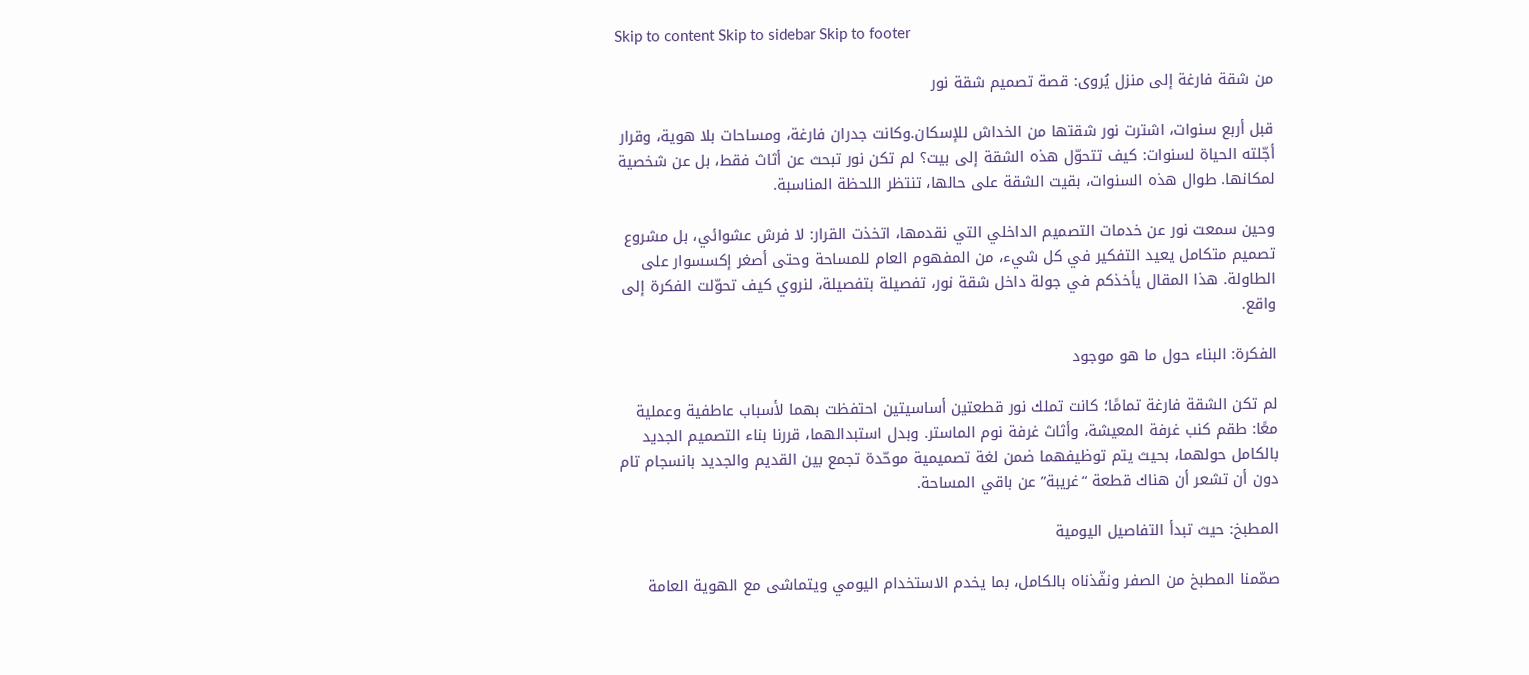Skip to content Skip to sidebar Skip to footer

من شقة فارغة إلى منزل يُروى: قصة تصميم شقة نور

قبل أربع سنوات، اشترت نور شقتها من الخداش للإسكان.وكانت جدران فارغة، ومساحات بلا هوية، وقرار أجّلته الحياة لسنوات: كيف تتحوّل هذه الشقة إلى بيت؟ لم تكن نور تبحث عن أثاث فقط، بل عن شخصية لمكانها. طوال هذه السنوات، بقيت الشقة على حالها، تنتظر اللحظة المناسبة.

وحين سمعت نور عن خدمات التصميم الداخلي التي نقدمها، اتخذت القرار: لا فرش عشوائي، بل مشروع تصميم متكامل يعيد التفكير في كل شيء، من المفهوم العام للمساحة وحتى أصغر إكسسوار على الطاولة. هذا المقال يأخذكم في جولة داخل شقة نور، تفصيلة بتفصيلة، لنروي كيف تحوّلت الفكرة إلى واقع.

الفكرة: البناء حول ما هو موجود

لم تكن الشقة فارغة تمامًا؛ كانت تملك نور قطعتين أساسيتين احتفظت بهما لأسباب عاطفية وعملية معًا: طقم كنب غرفة المعيشة، وأثاث غرفة نوم الماستر. وبدل استبدالهما، قررنا بناء التصميم الجديد بالكامل حولهما، بحيث يتم توظيفهما ضمن لغة تصميمية موحّدة تجمع بين القديم والجديد بانسجام تام دون أن تشعر أن هناك قطعة “غريبة” عن باقي المساحة.

المطبخ: حيث تبدأ التفاصيل اليومية

صمّمنا المطبخ من الصفر ونفّذناه بالكامل، بما يخدم الاستخدام اليومي ويتماشى مع الهوية العامة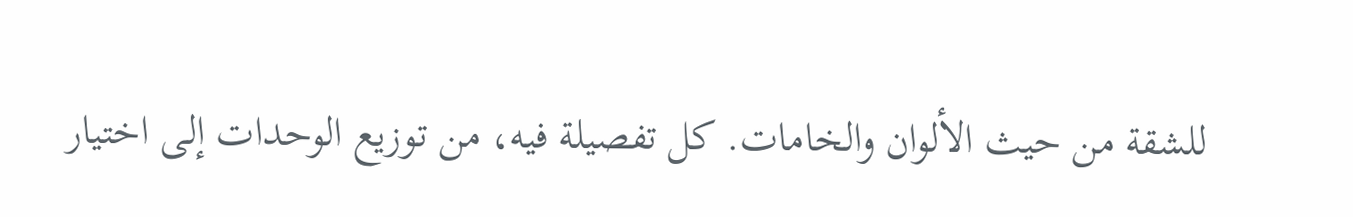للشقة من حيث الألوان والخامات. كل تفصيلة فيه، من توزيع الوحدات إلى اختيار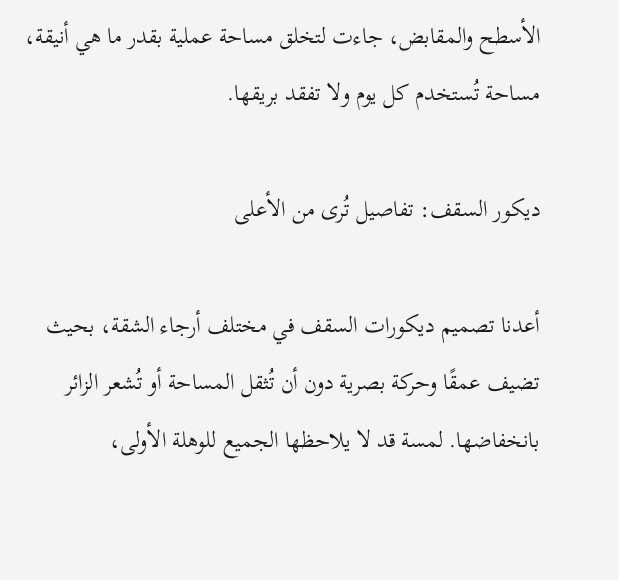الأسطح والمقابض، جاءت لتخلق مساحة عملية بقدر ما هي أنيقة، مساحة تُستخدم كل يوم ولا تفقد بريقها.

ديكور السقف: تفاصيل تُرى من الأعلى

أعدنا تصميم ديكورات السقف في مختلف أرجاء الشقة، بحيث تضيف عمقًا وحركة بصرية دون أن تُثقل المساحة أو تُشعر الزائر بانخفاضها. لمسة قد لا يلاحظها الجميع للوهلة الأولى،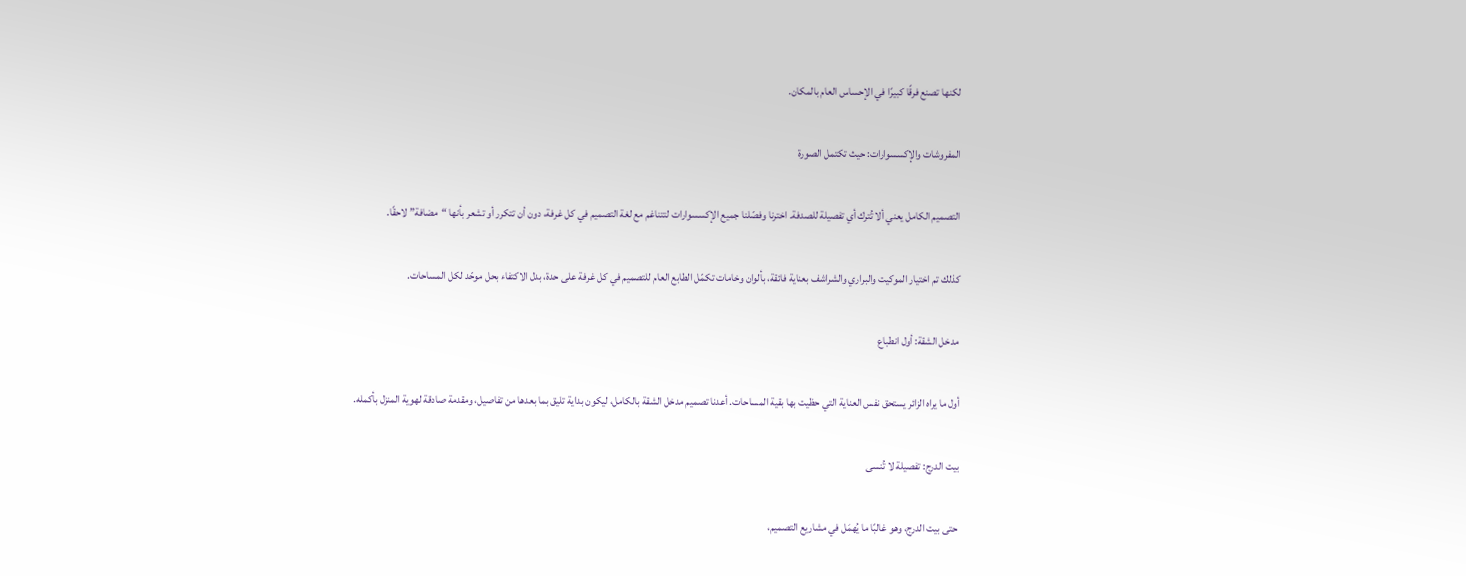لكنها تصنع فرقًا كبيرًا في الإحساس العام بالمكان.

المفروشات والإكسسوارات: حيث تكتمل الصورة

التصميم الكامل يعني ألا تُترك أي تفصيلة للصدفة. اخترنا وفصّلنا جميع الإكسسوارات لتتناغم مع لغة التصميم في كل غرفة، دون أن تتكرر أو تشعر بأنها “مضافة” لاحقًا.

كذلك تم اختيار الموكيت والبراري والشراشف بعناية فائقة، بألوان وخامات تكمّل الطابع العام للتصميم في كل غرفة على حدة، بدل الاكتفاء بحل موحّد لكل المساحات.

مدخل الشقة: أول انطباع

أول ما يراه الزائر يستحق نفس العناية التي حظيت بها بقية المساحات. أعدنا تصميم مدخل الشقة بالكامل، ليكون بداية تليق بما بعدها من تفاصيل، ومقدمة صادقة لهوية المنزل بأكمله.

بيت الدرج: تفصيلة لا تُنسى

حتى بيت الدرج، وهو غالبًا ما يُهمَل في مشاريع التصميم،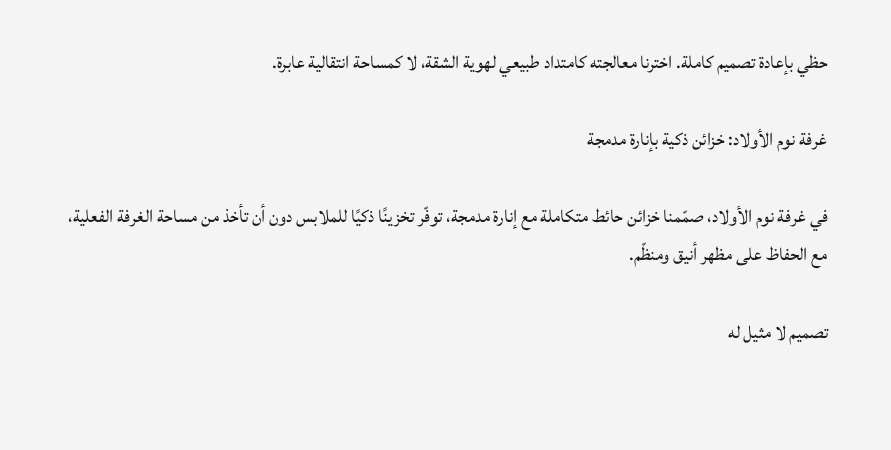حظي بإعادة تصميم كاملة. اخترنا معالجته كامتداد طبيعي لهوية الشقة، لا كمساحة انتقالية عابرة.

غرفة نوم الأولاد: خزائن ذكية بإنارة مدمجة

في غرفة نوم الأولاد، صمّمنا خزائن حائط متكاملة مع إنارة مدمجة، توفّر تخزينًا ذكيًا للملابس دون أن تأخذ من مساحة الغرفة الفعلية، مع الحفاظ على مظهر أنيق ومنظّم.

تصميم لا مثيل له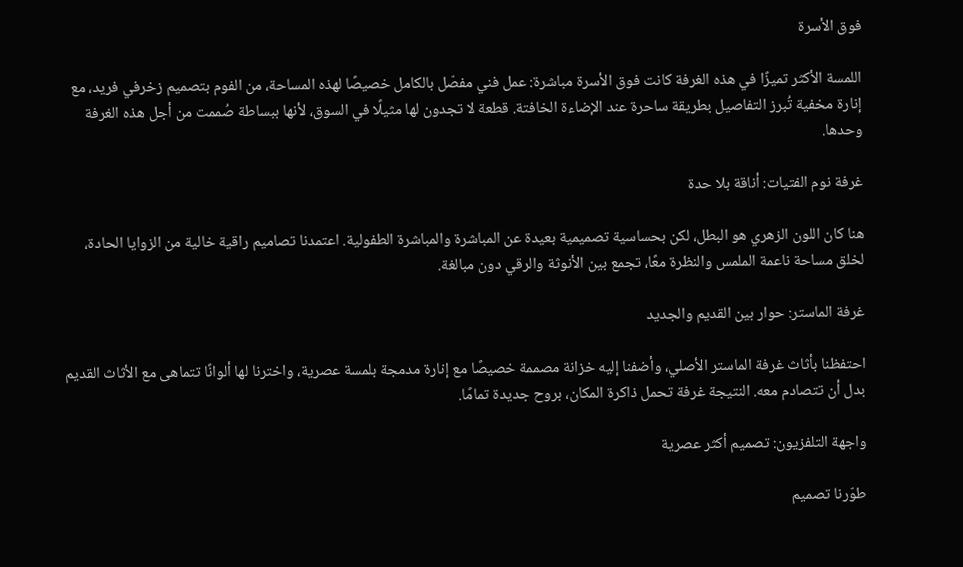فوق الأسرة

اللمسة الأكثر تميزًا في هذه الغرفة كانت فوق الأسرة مباشرة: عمل فني مفصّل بالكامل خصيصًا لهذه المساحة، من الفوم بتصميم زخرفي فريد، مع إنارة مخفية تُبرز التفاصيل بطريقة ساحرة عند الإضاءة الخافتة. قطعة لا تجدون لها مثيلًا في السوق، لأنها ببساطة صُممت من أجل هذه الغرفة وحدها.

غرفة نوم الفتيات: أناقة بلا حدة

هنا كان اللون الزهري هو البطل، لكن بحساسية تصميمية بعيدة عن المباشرة والمباشرة الطفولية. اعتمدنا تصاميم راقية خالية من الزوايا الحادة، لخلق مساحة ناعمة الملمس والنظرة معًا، تجمع بين الأنوثة والرقي دون مبالغة.

غرفة الماستر: حوار بين القديم والجديد

احتفظنا بأثاث غرفة الماستر الأصلي، وأضفنا إليه خزانة مصممة خصيصًا مع إنارة مدمجة بلمسة عصرية، واخترنا لها ألوانًا تتماهى مع الأثاث القديم بدل أن تتصادم معه. النتيجة غرفة تحمل ذاكرة المكان، بروح جديدة تمامًا.

واجهة التلفزيون: تصميم أكثر عصرية

طوّرنا تصميم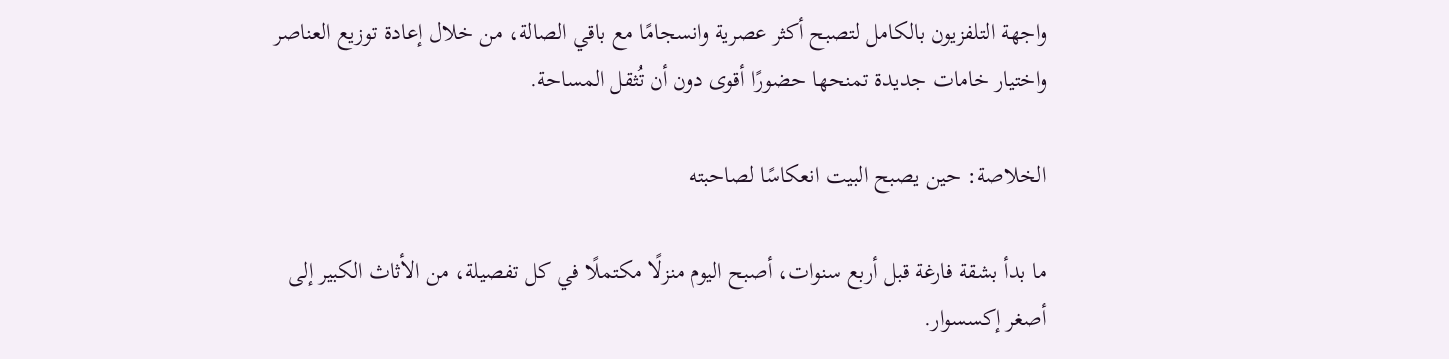واجهة التلفزيون بالكامل لتصبح أكثر عصرية وانسجامًا مع باقي الصالة، من خلال إعادة توزيع العناصر واختيار خامات جديدة تمنحها حضورًا أقوى دون أن تُثقل المساحة.

الخلاصة: حين يصبح البيت انعكاسًا لصاحبته

ما بدأ بشقة فارغة قبل أربع سنوات، أصبح اليوم منزلًا مكتملًا في كل تفصيلة، من الأثاث الكبير إلى أصغر إكسسوار.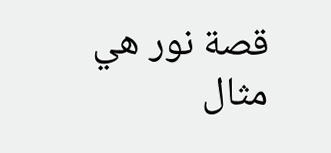قصة نور هي مثال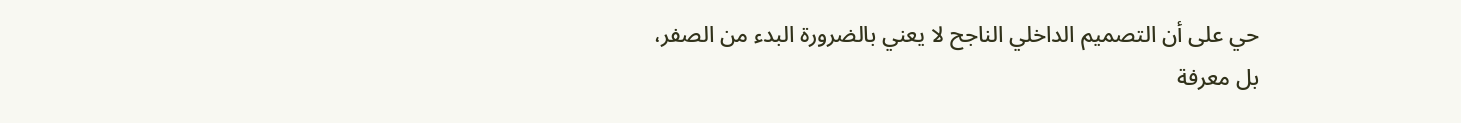حي على أن التصميم الداخلي الناجح لا يعني بالضرورة البدء من الصفر، بل معرفة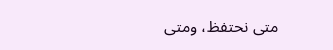متى نحتفظ، ومتى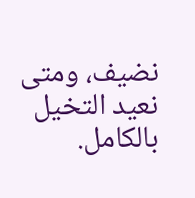نضيف، ومتى نعيد التخيل بالكامل.